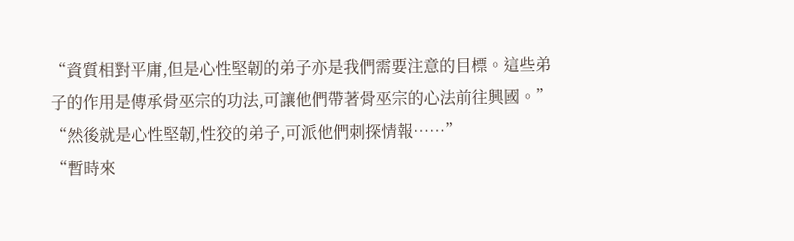“資質相對平庸,但是心性堅韌的弟子亦是我們需要注意的目標。這些弟子的作用是傳承骨巫宗的功法,可讓他們帶著骨巫宗的心法前往興國。”
“然後就是心性堅韌,性狡的弟子,可派他們刺探情報……”
“暫時來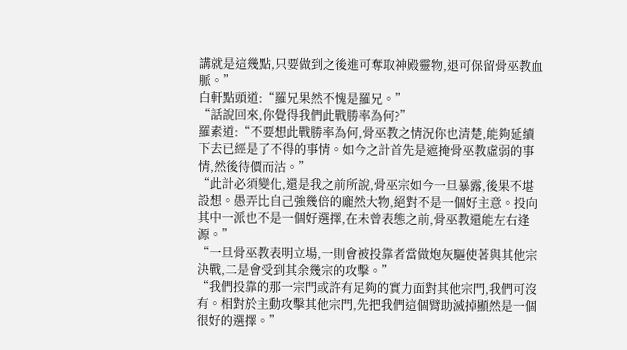講就是這幾點,只要做到之後進可奪取神殿靈物,退可保留骨巫教血脈。”
白軒點頭道:“羅兄果然不愧是羅兄。”
“話說回來,你覺得我們此戰勝率為何?”
羅素道:“不要想此戰勝率為何,骨巫教之情況你也清楚,能夠延續下去已經是了不得的事情。如今之計首先是遮掩骨巫教虛弱的事情,然後待價而沽。”
“此計必須變化,還是我之前所說,骨巫宗如今一旦暴露,後果不堪設想。愚弄比自己強幾倍的龐然大物,絕對不是一個好主意。投向其中一派也不是一個好選擇,在未曾表態之前,骨巫教還能左右逢源。”
“一旦骨巫教表明立場,一則會被投靠者當做炮灰驅使著與其他宗決戰,二是會受到其余幾宗的攻擊。”
“我們投靠的那一宗門或許有足夠的實力面對其他宗門,我們可沒有。相對於主動攻擊其他宗門,先把我們這個臂助滅掉顯然是一個很好的選擇。”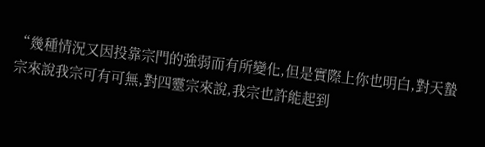“幾種情況又因投靠宗門的強弱而有所變化,但是實際上你也明白,對天蟄宗來說我宗可有可無,對四靈宗來說,我宗也許能起到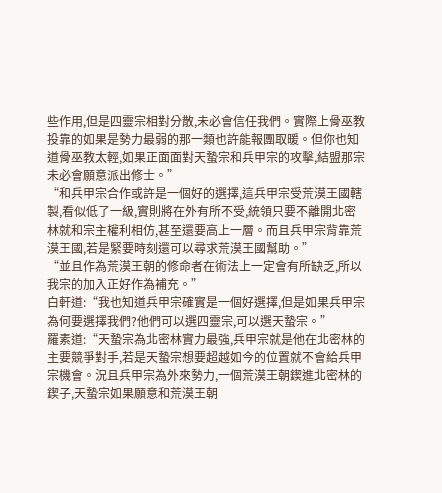些作用,但是四靈宗相對分散,未必會信任我們。實際上骨巫教投靠的如果是勢力最弱的那一類也許能報團取暖。但你也知道骨巫教太輕,如果正面面對天蟄宗和兵甲宗的攻擊,結盟那宗未必會願意派出修士。”
“和兵甲宗合作或許是一個好的選擇,這兵甲宗受荒漠王國轄製,看似低了一級,實則將在外有所不受,統領只要不離開北密林就和宗主權利相仿,甚至還要高上一層。而且兵甲宗背靠荒漠王國,若是緊要時刻還可以尋求荒漠王國幫助。”
“並且作為荒漠王朝的修命者在術法上一定會有所缺乏,所以我宗的加入正好作為補充。”
白軒道:“我也知道兵甲宗確實是一個好選擇,但是如果兵甲宗為何要選擇我們?他們可以選四靈宗,可以選天蟄宗。”
羅素道:“天蟄宗為北密林實力最強,兵甲宗就是他在北密林的主要競爭對手,若是天蟄宗想要超越如今的位置就不會給兵甲宗機會。況且兵甲宗為外來勢力,一個荒漠王朝鍥進北密林的鍥子,天蟄宗如果願意和荒漠王朝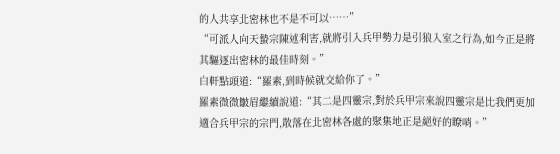的人共享北密林也不是不可以……”
“可派人向天蟄宗陳述利害,就將引入兵甲勢力是引狼入室之行為,如今正是將其驅逐出密林的最佳時刻。”
白軒點頭道:“羅素,到時候就交給你了。”
羅素微微皺眉繼續說道:“其二是四靈宗,對於兵甲宗來說四靈宗是比我們更加適合兵甲宗的宗門,散落在北密林各處的聚集地正是絕好的瞭哨。”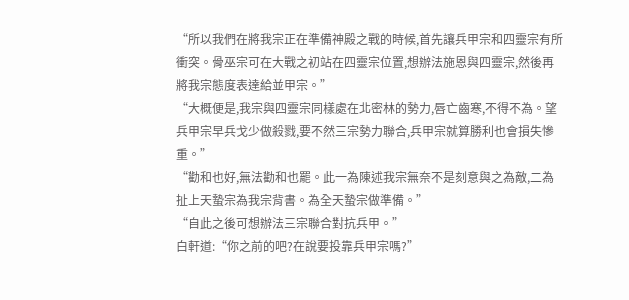“所以我們在將我宗正在準備神殿之戰的時候,首先讓兵甲宗和四靈宗有所衝突。骨巫宗可在大戰之初站在四靈宗位置,想辦法施恩與四靈宗,然後再將我宗態度表達給並甲宗。”
“大概便是,我宗與四靈宗同樣處在北密林的勢力,唇亡齒寒,不得不為。望兵甲宗早兵戈少做殺戮,要不然三宗勢力聯合,兵甲宗就算勝利也會損失慘重。”
“勸和也好,無法勸和也罷。此一為陳述我宗無奈不是刻意與之為敵,二為扯上天蟄宗為我宗背書。為全天蟄宗做準備。”
“自此之後可想辦法三宗聯合對抗兵甲。”
白軒道:“你之前的吧?在說要投靠兵甲宗嗎?”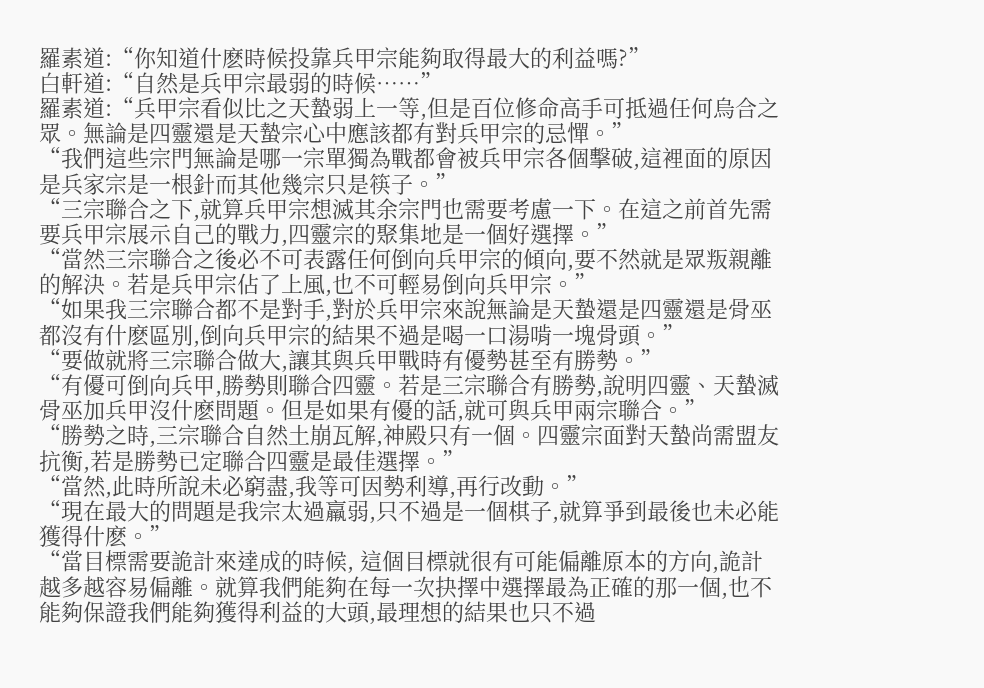羅素道:“你知道什麽時候投靠兵甲宗能夠取得最大的利益嗎?”
白軒道:“自然是兵甲宗最弱的時候……”
羅素道:“兵甲宗看似比之天蟄弱上一等,但是百位修命高手可抵過任何烏合之眾。無論是四靈還是天蟄宗心中應該都有對兵甲宗的忌憚。”
“我們這些宗門無論是哪一宗單獨為戰都會被兵甲宗各個擊破,這裡面的原因是兵家宗是一根針而其他幾宗只是筷子。”
“三宗聯合之下,就算兵甲宗想滅其余宗門也需要考慮一下。在這之前首先需要兵甲宗展示自己的戰力,四靈宗的聚集地是一個好選擇。”
“當然三宗聯合之後必不可表露任何倒向兵甲宗的傾向,要不然就是眾叛親離的解決。若是兵甲宗佔了上風,也不可輕易倒向兵甲宗。”
“如果我三宗聯合都不是對手,對於兵甲宗來說無論是天蟄還是四靈還是骨巫都沒有什麽區別,倒向兵甲宗的結果不過是喝一口湯啃一塊骨頭。”
“要做就將三宗聯合做大,讓其與兵甲戰時有優勢甚至有勝勢。”
“有優可倒向兵甲,勝勢則聯合四靈。若是三宗聯合有勝勢,說明四靈、天蟄滅骨巫加兵甲沒什麽問題。但是如果有優的話,就可與兵甲兩宗聯合。”
“勝勢之時,三宗聯合自然土崩瓦解,神殿只有一個。四靈宗面對天蟄尚需盟友抗衡,若是勝勢已定聯合四靈是最佳選擇。”
“當然,此時所說未必窮盡,我等可因勢利導,再行改動。”
“現在最大的問題是我宗太過羸弱,只不過是一個棋子,就算爭到最後也未必能獲得什麽。”
“當目標需要詭計來達成的時候, 這個目標就很有可能偏離原本的方向,詭計越多越容易偏離。就算我們能夠在每一次抉擇中選擇最為正確的那一個,也不能夠保證我們能夠獲得利益的大頭,最理想的結果也只不過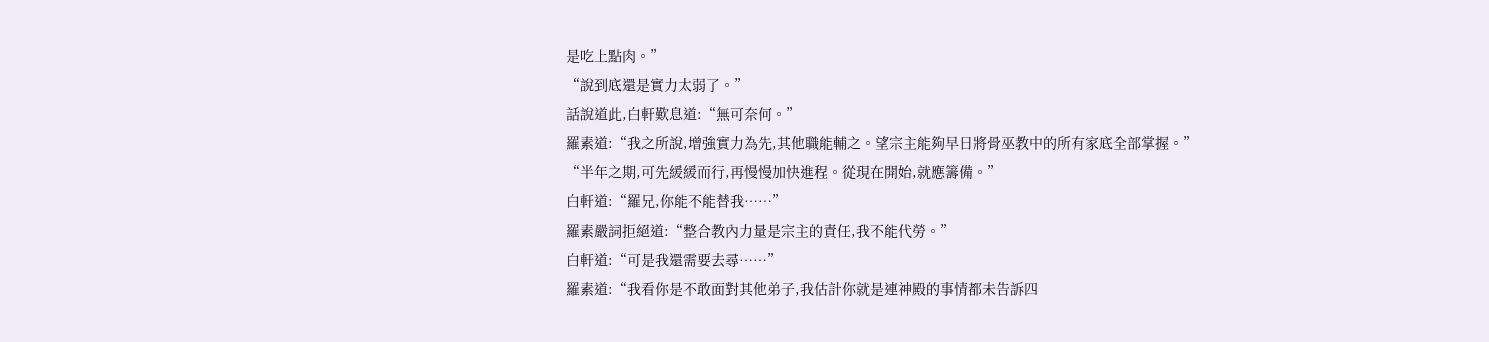是吃上點肉。”
“說到底還是實力太弱了。”
話說道此,白軒歎息道:“無可奈何。”
羅素道:“我之所說,增強實力為先,其他職能輔之。望宗主能夠早日將骨巫教中的所有家底全部掌握。”
“半年之期,可先緩緩而行,再慢慢加快進程。從現在開始,就應籌備。”
白軒道:“羅兄,你能不能替我……”
羅素嚴詞拒絕道:“整合教內力量是宗主的責任,我不能代勞。”
白軒道:“可是我還需要去尋……”
羅素道:“我看你是不敢面對其他弟子,我估計你就是連神殿的事情都未告訴四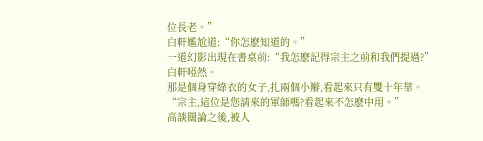位長老。”
白軒尷尬道:“你怎麽知道的。”
一道幻影出現在書桌前:“我怎麽記得宗主之前和我們提過?”
白軒啞然。
那是個身穿綠衣的女子,扎兩個小辮,看起來只有雙十年華。
“宗主,這位是您請來的軍師嗎?看起來不怎麽中用。”
高談闊論之後,被人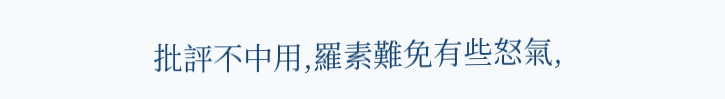批評不中用,羅素難免有些怒氣,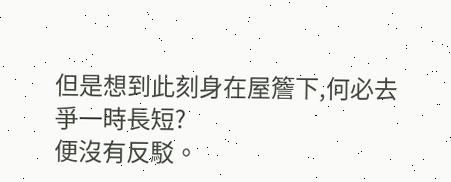但是想到此刻身在屋簷下,何必去爭一時長短?
便沒有反駁。